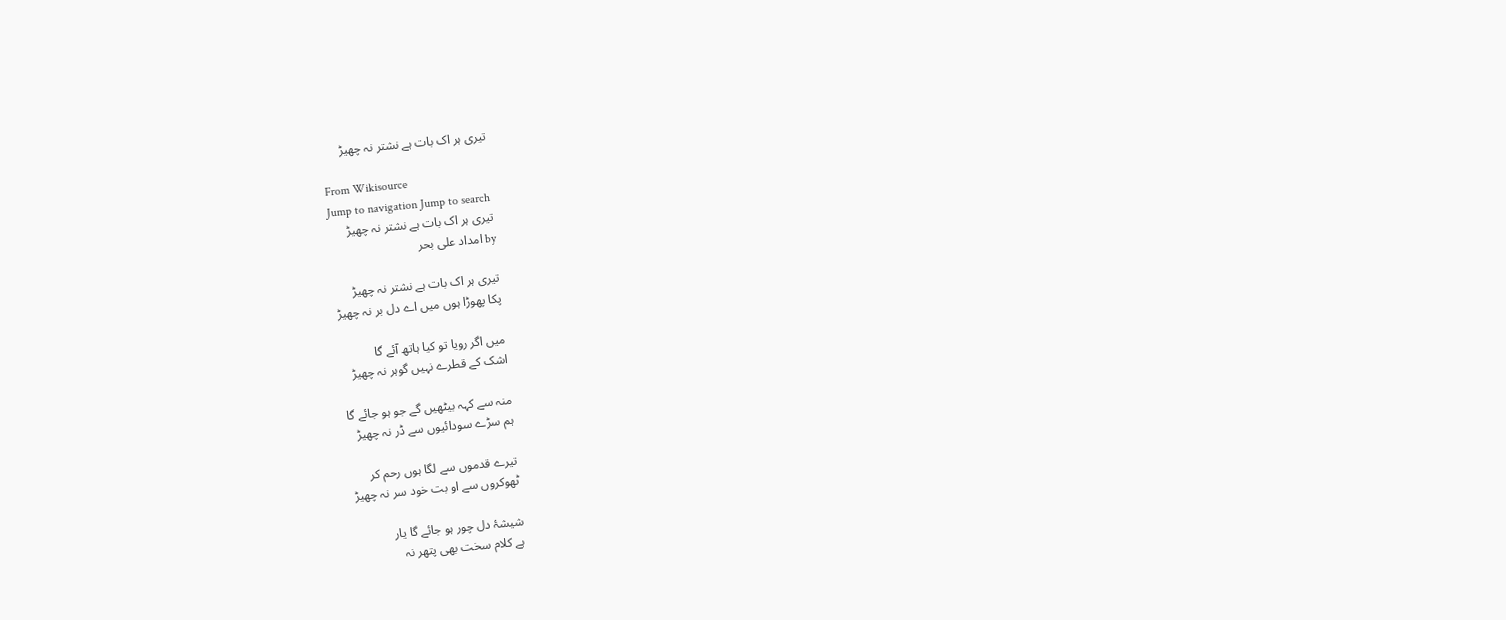تیری ہر اک بات ہے نشتر نہ چھیڑ

From Wikisource
Jump to navigation Jump to search
تیری ہر اک بات ہے نشتر نہ چھیڑ
by امداد علی بحر

تیری ہر اک بات ہے نشتر نہ چھیڑ
پکا پھوڑا ہوں میں اے دل بر نہ چھیڑ

میں اگر رویا تو کیا ہاتھ آئے گا
اشک کے قطرے نہیں گوہر نہ چھیڑ

منہ سے کہہ بیٹھیں گے جو ہو جائے گا
ہم سڑے سودائیوں سے ڈر نہ چھیڑ

تیرے قدموں سے لگا ہوں رحم کر
ٹھوکروں سے او بت خود سر نہ چھیڑ

شیشۂ دل چور ہو جائے گا یار
ہے کلام سخت بھی پتھر نہ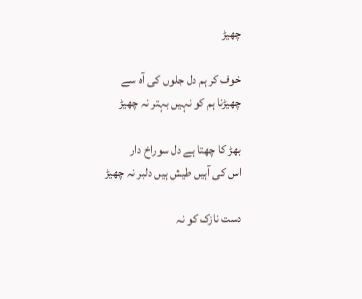چھیڑ

خوف کر ہم دل جلوں کی آہ سے
چھیڑنا ہم کو نہیں بہتر نہ چھیڑ

بھڑ کا چھتا ہے دل سوراخ دار
اس کی آہیں طیش ہیں دلبر نہ چھیڑ

دست نازک کو نہ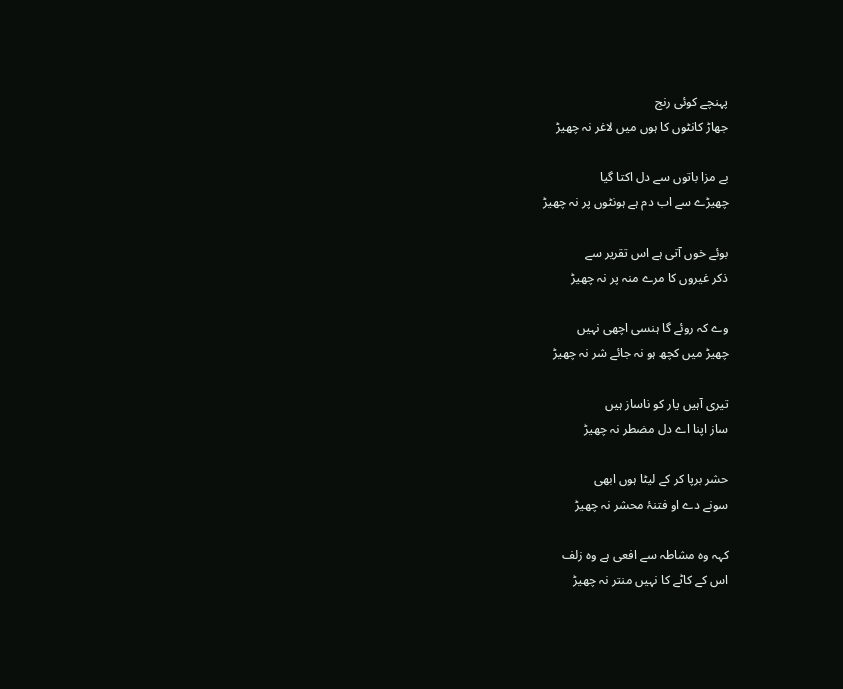پہنچے کوئی رنج
جھاڑ کانٹوں کا ہوں میں لاغر نہ چھیڑ

بے مزا باتوں سے دل اکتا گیا
چھیڑے سے اب دم ہے ہونٹوں پر نہ چھیڑ

بوئے خوں آتی ہے اس تقریر سے
ذکر غیروں کا مرے منہ پر نہ چھیڑ

وے کہ روئے گا ہنسی اچھی نہیں
چھیڑ میں کچھ ہو نہ جائے شر نہ چھیڑ

تیری آہیں یار کو ناساز ہیں
ساز اپنا اے دل مضطر نہ چھیڑ

حشر برپا کر کے لیٹا ہوں ابھی
سونے دے او فتنۂ محشر نہ چھیڑ

کہہ وہ مشاطہ سے افعی ہے وہ زلف
اس کے کاٹے کا نہیں منتر نہ چھیڑ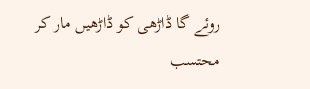روئے گا ڈاڑھی کو ڈاڑھیں مار کر
محتسب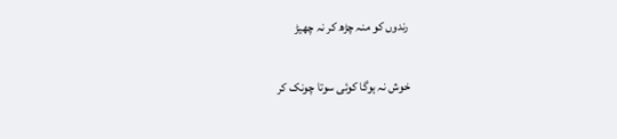رندوں کو منہ چڑھ کر نہ چھیڑ

خوش نہ ہوگا کوئی سوتا چونک کر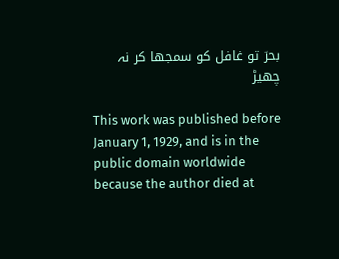بحرؔ تو غافل کو سمجھا کر نہ چھیڑ

This work was published before January 1, 1929, and is in the public domain worldwide because the author died at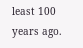least 100 years ago.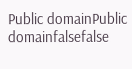Public domainPublic domainfalsefalse